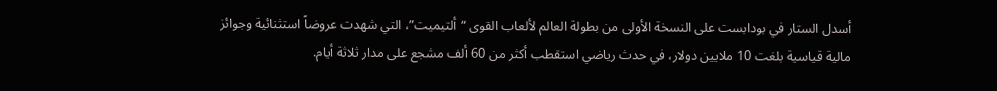أسدل الستار في بودابست على النسخة الأولى من بطولة العالم لألعاب القوى “ألتيميت”، التي شهدت عروضاً استثنائية وجوائز مالية قياسية بلغت 10 ملايين دولار، في حدث رياضي استقطب أكثر من 60 ألف مشجع على مدار ثلاثة أيام.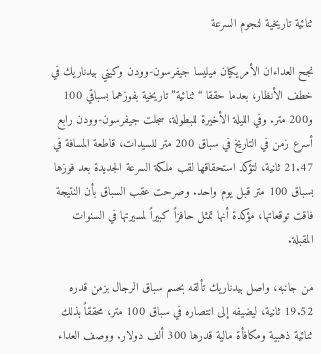ثنائية تاريخية لنجوم السرعة

نجح العداءان الأمريكيان ميليسا جيفرسون-وودن وكيني بيدناريك في خطف الأنظار، بعدما حققا “ثنائية” تاريخية بفوزهما بسباقي 100 و200 متر. وفي الليلة الأخيرة للبطولة، سجلت جيفرسون-وودن رابع أسرع زمن في التاريخ في سباق 200 متر للسيدات، قاطعة المسافة في 21.47 ثانية، لتؤكد استحقاقها لقب ملكة السرعة الجديدة بعد فوزها بسباق 100 متر قبل يوم واحد. وصرحت عقب السباق بأن النتيجة فاقت توقعاتها، مؤكدة أنها تمثل حافزاً كبيراً لمسيرتها في السنوات المقبلة.

من جانبه، واصل بيدناريك تألقه بحسم سباق الرجال بزمن قدره 19.52 ثانية، ليضيفه إلى انتصاره في سباق 100 متر، محققاً بذلك ثنائية ذهبية ومكافأة مالية قدرها 300 ألف دولار. ووصف العداء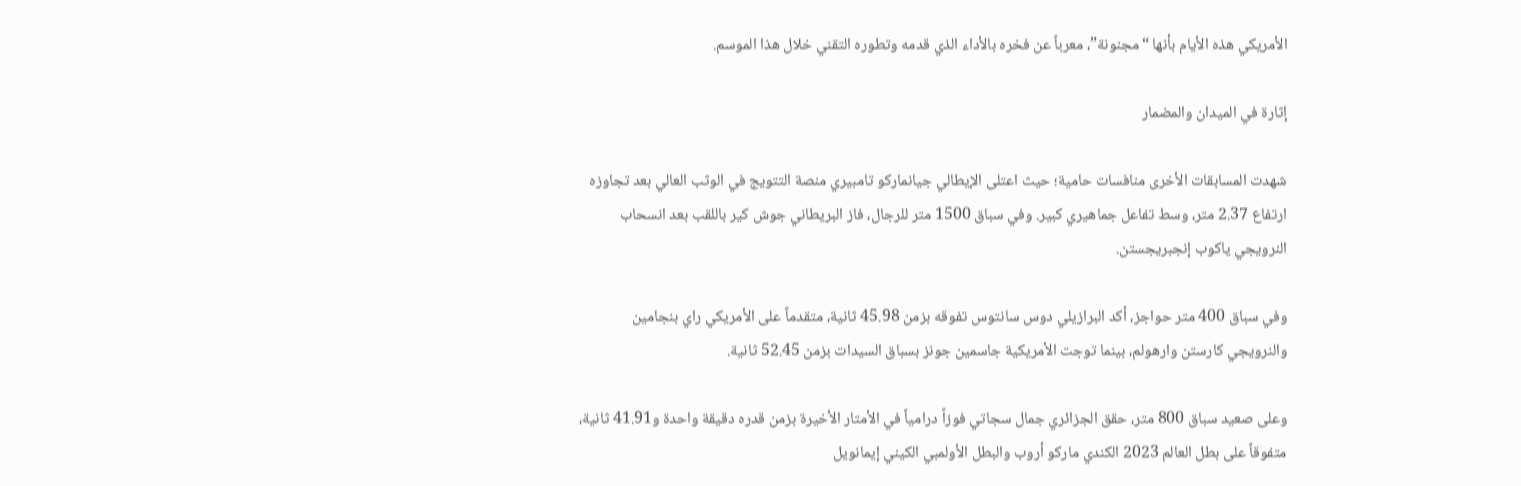الأمريكي هذه الأيام بأنها “مجنونة”، معرباً عن فخره بالأداء الذي قدمه وتطوره التقني خلال هذا الموسم.

إثارة في الميدان والمضمار

شهدت المسابقات الأخرى منافسات حامية؛ حيث اعتلى الإيطالي جيانماركو تامبيري منصة التتويج في الوثب العالي بعد تجاوزه ارتفاع 2.37 متر، وسط تفاعل جماهيري كبير. وفي سباق 1500 متر للرجال، فاز البريطاني جوش كير باللقب بعد انسحاب النرويجي ياكوب إنجبريجستن.

وفي سباق 400 متر حواجز، أكد البرازيلي دوس سانتوس تفوقه بزمن 45.98 ثانية، متقدماً على الأمريكي راي بنجامين والنرويجي كارستن وارهولم، بينما توجت الأمريكية جاسمين جونز بسباق السيدات بزمن 52.45 ثانية.

وعلى صعيد سباق 800 متر، حقق الجزائري جمال سجاتي فوزاً درامياً في الأمتار الأخيرة بزمن قدره دقيقة واحدة و41.91 ثانية، متفوقاً على بطل العالم 2023 الكندي ماركو أروب والبطل الأولمبي الكيني إيمانويل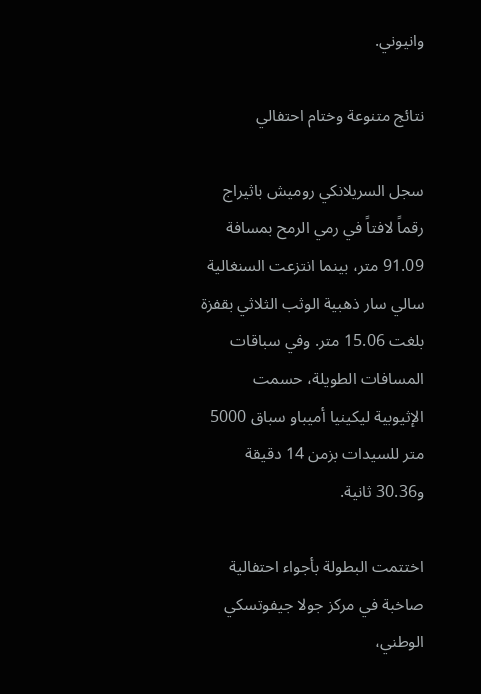وانيوني.

نتائج متنوعة وختام احتفالي

سجل السريلانكي روميش باثيراج رقماً لافتاً في رمي الرمح بمسافة 91.09 متر، بينما انتزعت السنغالية سالي سار ذهبية الوثب الثلاثي بقفزة بلغت 15.06 متر. وفي سباقات المسافات الطويلة، حسمت الإثيوبية ليكينيا أميباو سباق 5000 متر للسيدات بزمن 14 دقيقة و30.36 ثانية.

اختتمت البطولة بأجواء احتفالية صاخبة في مركز جولا جيفوتسكي الوطني،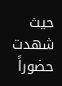حيث شهدت حضوراً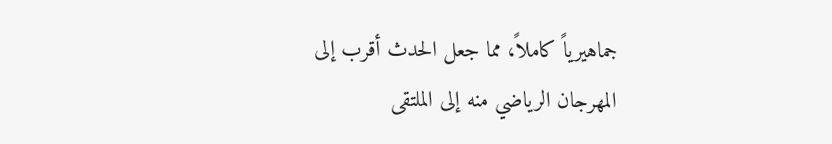جماهيرياً كاملاً، مما جعل الحدث أقرب إلى المهرجان الرياضي منه إلى الملتقى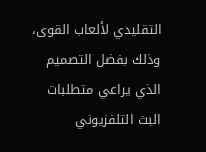التقليدي لألعاب القوى، وذلك بفضل التصميم الذي يراعي متطلبات البث التلفزيوني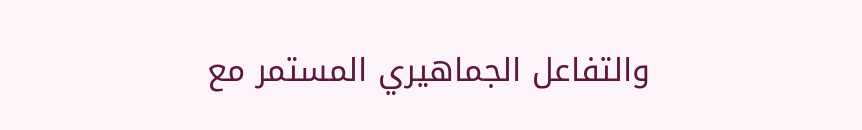والتفاعل الجماهيري المستمر مع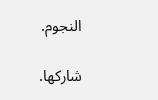النجوم.

شاركها.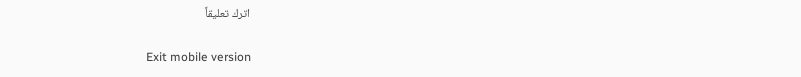اترك تعليقاً

Exit mobile version